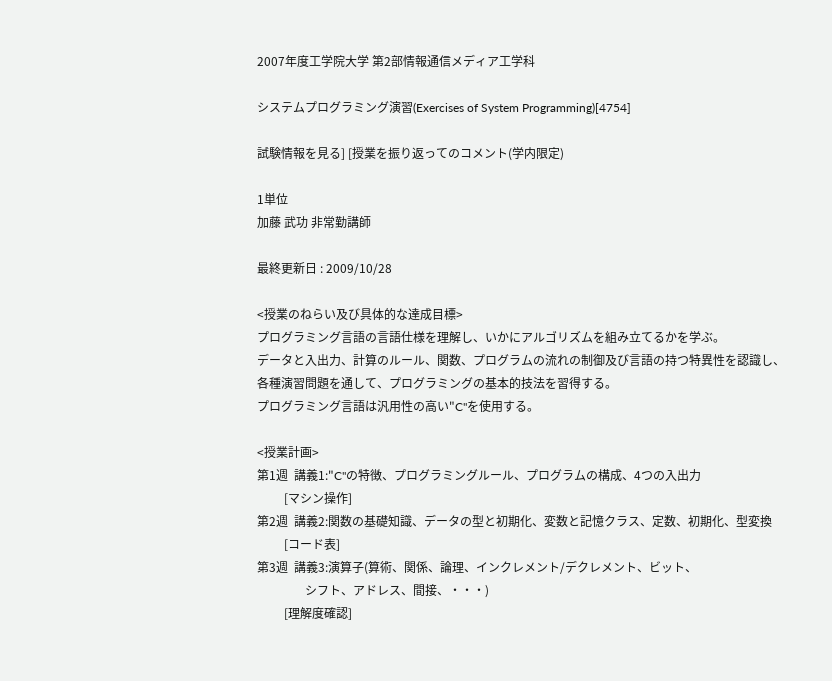2007年度工学院大学 第2部情報通信メディア工学科

システムプログラミング演習(Exercises of System Programming)[4754]

試験情報を見る] [授業を振り返ってのコメント(学内限定)

1単位
加藤 武功 非常勤講師

最終更新日 : 2009/10/28

<授業のねらい及び具体的な達成目標>
プログラミング言語の言語仕様を理解し、いかにアルゴリズムを組み立てるかを学ぶ。
データと入出力、計算のルール、関数、プログラムの流れの制御及び言語の持つ特異性を認識し、
各種演習問題を通して、プログラミングの基本的技法を習得する。
プログラミング言語は汎用性の高い"C"を使用する。

<授業計画>
第1週  講義1:"C"の特徴、プログラミングルール、プログラムの構成、4つの入出力
         [マシン操作]
第2週  講義2:関数の基礎知識、データの型と初期化、変数と記憶クラス、定数、初期化、型変換
         [コード表]
第3週  講義3:演算子(算術、関係、論理、インクレメント/デクレメント、ビット、
                シフト、アドレス、間接、・・・)
         [理解度確認]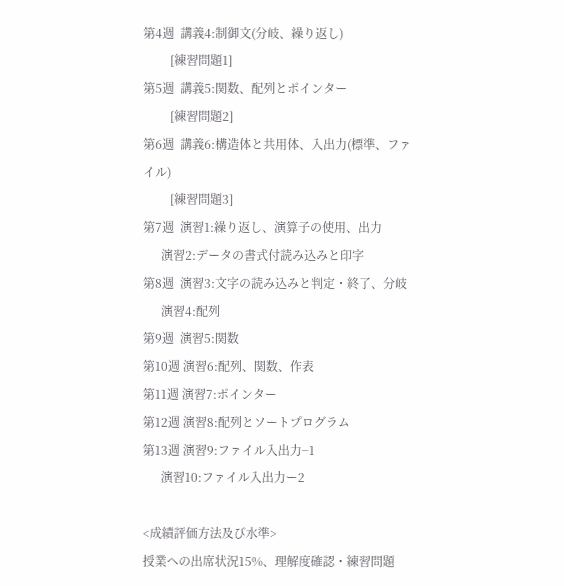第4週  講義4:制御文(分岐、繰り返し)
         [練習問題1]
第5週  講義5:関数、配列とポインター
         [練習問題2]
第6週  講義6:構造体と共用体、入出力(標準、ファイル)
         [練習問題3]
第7週  演習1:繰り返し、演算子の使用、出力
      演習2:データの書式付読み込みと印字
第8週  演習3:文字の読み込みと判定・終了、分岐
      演習4:配列
第9週  演習5:関数
第10週 演習6:配列、関数、作表
第11週 演習7:ポインター
第12週 演習8:配列とソートプログラム
第13週 演習9:ファイル入出力−1
      演習10:ファイル入出力ー2

<成績評価方法及び水準>
授業への出席状況15%、理解度確認・練習問題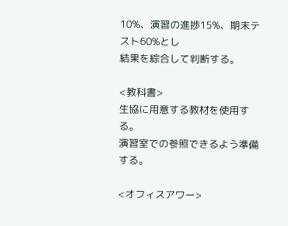10%、演習の進捗15%、期末テスト60%とし
結果を綜合して判断する。

<教科書>
生協に用意する教材を使用する。
演習室での参照できるよう準備する。

<オフィスアワー>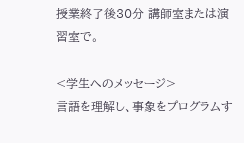授業終了後30分 講師室または演習室で。

<学生へのメッセージ>
言語を理解し、事象をプログラムす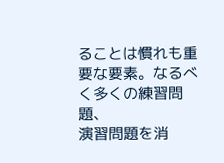ることは慣れも重要な要素。なるべく多くの練習問題、
演習問題を消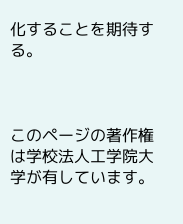化することを期待する。



このページの著作権は学校法人工学院大学が有しています。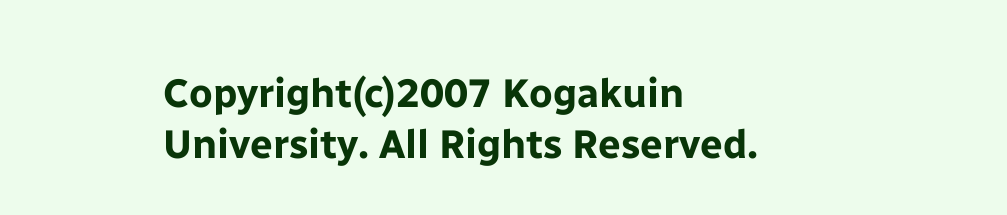Copyright(c)2007 Kogakuin University. All Rights Reserved.